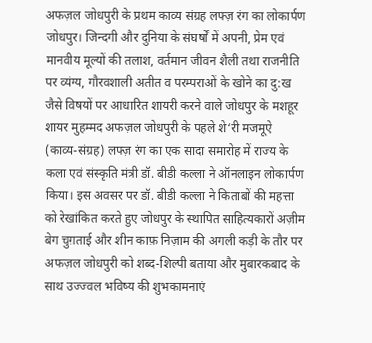अफज़ल जोधपुरी के प्रथम काव्य संग्रह लफ्ज़ रंग का लोकार्पण
जोधपुर। जिन्दगी और दुनिया के संघर्षों में अपनी, प्रेम एवं मानवीय मूल्यों की तलाश, वर्तमान जीवन शैली तथा राजनीति पर व्यंग्य, गौरवशाली अतीत व परम्पराओं के खोने का दु:ख जैसे विषयों पर आधारित शायरी करने वाले जोधपुर के मशहूर शायर मुहम्मद अफज़ल जोधपुरी के पहले शे‘री मजमूऐ (काव्य-संग्रह) लफ्ज़ रंग का एक सादा समारोह में राज्य के कला एवं संस्कृति मंत्री डॉ. बीडी कल्ला ने ऑनलाइन लोकार्पण किया। इस अवसर पर डॉ. बीडी कल्ला ने किताबों की महत्ता को रेखांकित करते हुए जोधपुर के स्थापित साहित्यकारों अज़ीम बेग चुग़ताई और शीन काफ़ निज़ाम की अगली कड़ी के तौर पर अफज़ल जोधपुरी को शब्द-शिल्पी बताया और मुबारकबाद के साथ उज्ज्वल भविष्य की शुभकामनाएं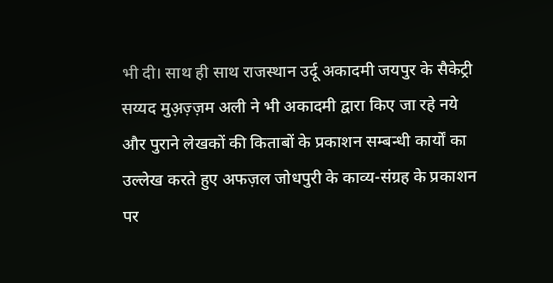भी दी। साथ ही साथ राजस्थान उर्दू अकादमी जयपुर के सैकेट्री सय्यद मुअ़ज़्ज़म अली ने भी अकादमी द्वारा किए जा रहे नये और पुराने लेखकों की किताबों के प्रकाशन सम्बन्धी कार्यों का उल्लेख करते हुए अफज़ल जोधपुरी के काव्य-संग्रह के प्रकाशन पर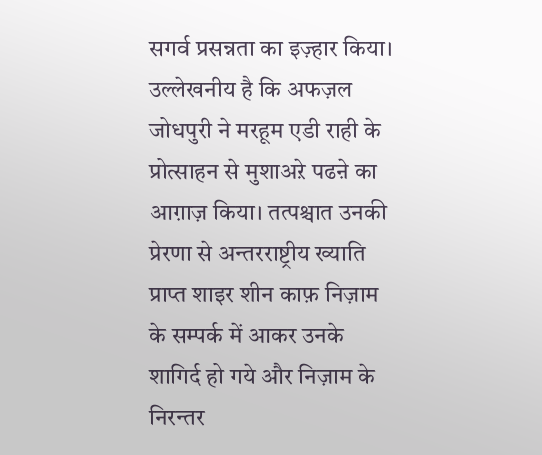सगर्व प्रसन्नता का इज़्हार किया। उल्लेखनीय है कि अफज़ल जोधपुरी ने मरहूम एडी राही के प्रोत्साहन से मुशाअऱे पढऩे का आग़ाज़ किया। तत्पश्चात उनकी प्रेरणा से अन्तरराष्ट्रीय ख्याति प्राप्त शाइर शीन काफ़ निज़ाम के सम्पर्क में आकर उनके शागिर्द हो गये और निज़ाम के निरन्तर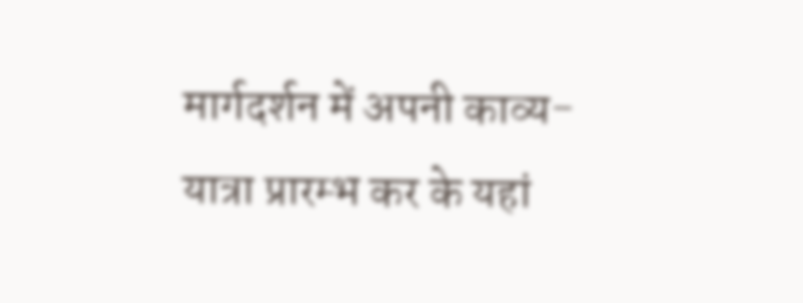मार्गदर्शन में अपनी काव्य-यात्रा प्रारम्भ कर के यहां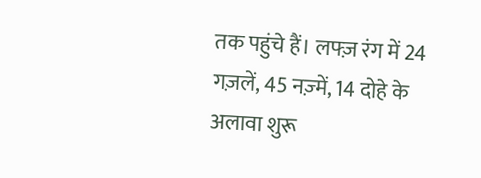तक पहुंचे हैं। लफ्ज़ रंग में 24 गज़लें, 45 नज़्में, 14 दोहे के अलावा शुरू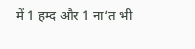में 1 हम्द और 1 ना‘त भी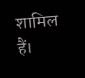शामिल हैं।